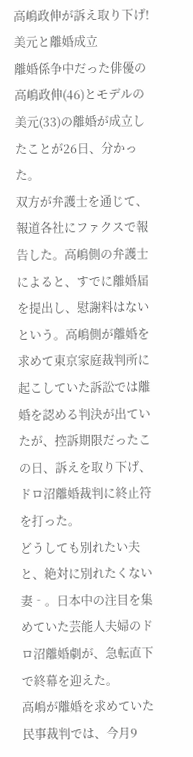高嶋政伸が訴え取り下げ!美元と離婚成立
離婚係争中だった俳優の高嶋政伸(46)とモデルの美元(33)の離婚が成立したことが26日、分かった。
双方が弁護士を通じて、報道各社にファクスで報告した。高嶋側の弁護士によると、すでに離婚届を提出し、慰謝料はないという。高嶋側が離婚を求めて東京家庭裁判所に起こしていた訴訟では離婚を認める判決が出ていたが、控訴期限だったこの日、訴えを取り下げ、ドロ沼離婚裁判に終止符を打った。
どうしても別れたい夫と、絶対に別れたくない妻‐。日本中の注目を集めていた芸能人夫婦のドロ沼離婚劇が、急転直下で終幕を迎えた。
高嶋が離婚を求めていた民事裁判では、今月9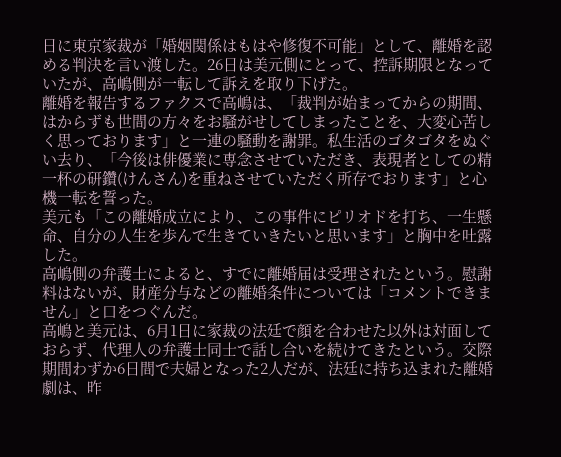日に東京家裁が「婚姻関係はもはや修復不可能」として、離婚を認める判決を言い渡した。26日は美元側にとって、控訴期限となっていたが、高嶋側が一転して訴えを取り下げた。
離婚を報告するファクスで高嶋は、「裁判が始まってからの期間、はからずも世間の方々をお騒がせしてしまったことを、大変心苦しく思っております」と一連の騒動を謝罪。私生活のゴタゴタをぬぐい去り、「今後は俳優業に専念させていただき、表現者としての精一杯の研鑽(けんさん)を重ねさせていただく所存でおります」と心機一転を誓った。
美元も「この離婚成立により、この事件にピリオドを打ち、一生懸命、自分の人生を歩んで生きていきたいと思います」と胸中を吐露した。
高嶋側の弁護士によると、すでに離婚届は受理されたという。慰謝料はないが、財産分与などの離婚条件については「コメントできません」と口をつぐんだ。
高嶋と美元は、6月1日に家裁の法廷で顔を合わせた以外は対面しておらず、代理人の弁護士同士で話し合いを続けてきたという。交際期間わずか6日間で夫婦となった2人だが、法廷に持ち込まれた離婚劇は、昨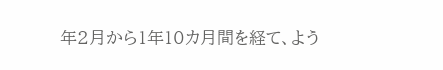年2月から1年10カ月間を経て、よう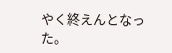やく終えんとなった。